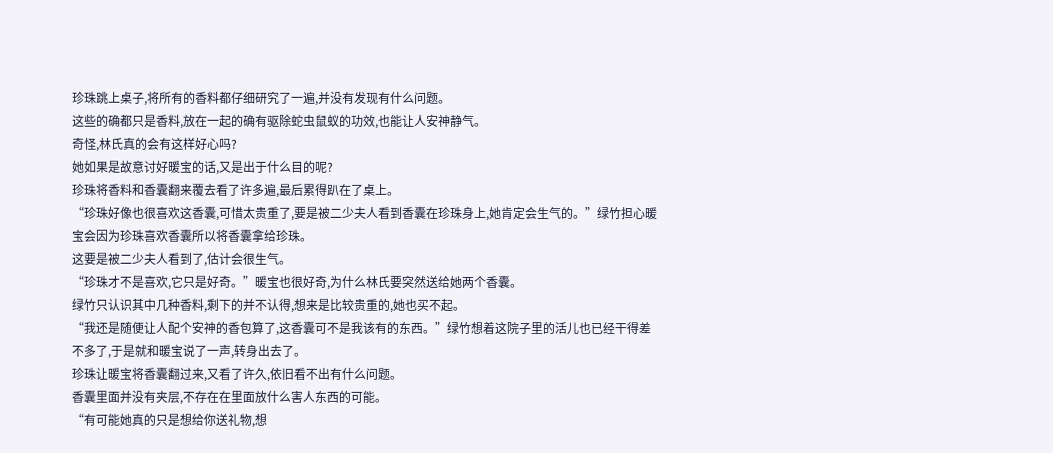珍珠跳上桌子,将所有的香料都仔细研究了一遍,并没有发现有什么问题。
这些的确都只是香料,放在一起的确有驱除蛇虫鼠蚁的功效,也能让人安神静气。
奇怪,林氏真的会有这样好心吗?
她如果是故意讨好暖宝的话,又是出于什么目的呢?
珍珠将香料和香囊翻来覆去看了许多遍,最后累得趴在了桌上。
“珍珠好像也很喜欢这香囊,可惜太贵重了,要是被二少夫人看到香囊在珍珠身上,她肯定会生气的。”绿竹担心暖宝会因为珍珠喜欢香囊所以将香囊拿给珍珠。
这要是被二少夫人看到了,估计会很生气。
“珍珠才不是喜欢,它只是好奇。”暖宝也很好奇,为什么林氏要突然送给她两个香囊。
绿竹只认识其中几种香料,剩下的并不认得,想来是比较贵重的,她也买不起。
“我还是随便让人配个安神的香包算了,这香囊可不是我该有的东西。”绿竹想着这院子里的活儿也已经干得差不多了,于是就和暖宝说了一声,转身出去了。
珍珠让暖宝将香囊翻过来,又看了许久,依旧看不出有什么问题。
香囊里面并没有夹层,不存在在里面放什么害人东西的可能。
“有可能她真的只是想给你送礼物,想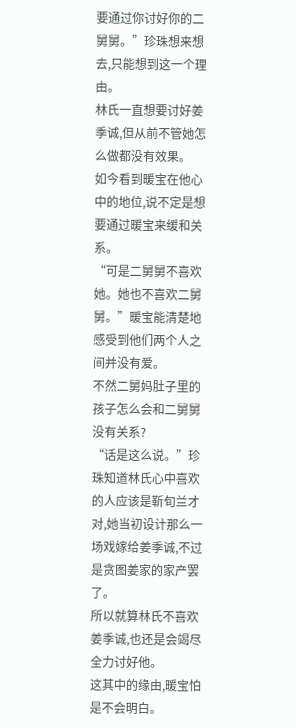要通过你讨好你的二舅舅。”珍珠想来想去,只能想到这一个理由。
林氏一直想要讨好姜季诚,但从前不管她怎么做都没有效果。
如今看到暖宝在他心中的地位,说不定是想要通过暖宝来缓和关系。
“可是二舅舅不喜欢她。她也不喜欢二舅舅。”暖宝能清楚地感受到他们两个人之间并没有爱。
不然二舅妈肚子里的孩子怎么会和二舅舅没有关系?
“话是这么说。”珍珠知道林氏心中喜欢的人应该是靳旬兰才对,她当初设计那么一场戏嫁给姜季诚,不过是贪图姜家的家产罢了。
所以就算林氏不喜欢姜季诚,也还是会竭尽全力讨好他。
这其中的缘由,暖宝怕是不会明白。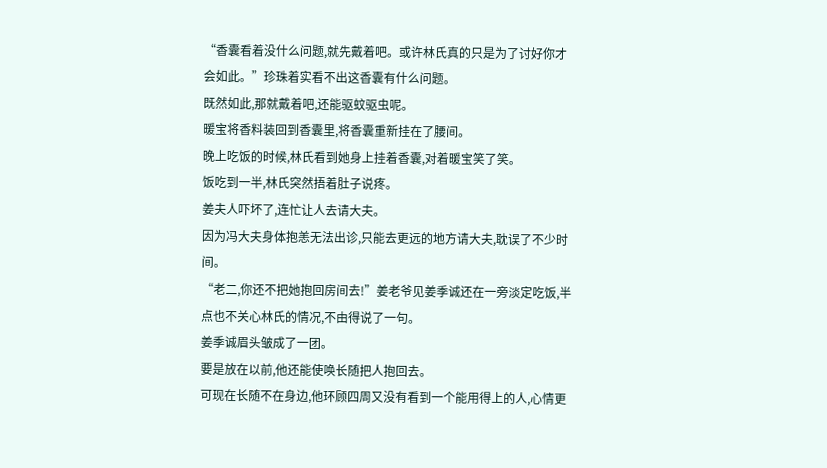“香囊看着没什么问题,就先戴着吧。或许林氏真的只是为了讨好你才会如此。”珍珠着实看不出这香囊有什么问题。
既然如此,那就戴着吧,还能驱蚊驱虫呢。
暖宝将香料装回到香囊里,将香囊重新挂在了腰间。
晚上吃饭的时候,林氏看到她身上挂着香囊,对着暖宝笑了笑。
饭吃到一半,林氏突然捂着肚子说疼。
姜夫人吓坏了,连忙让人去请大夫。
因为冯大夫身体抱恙无法出诊,只能去更远的地方请大夫,耽误了不少时间。
“老二,你还不把她抱回房间去!”姜老爷见姜季诚还在一旁淡定吃饭,半点也不关心林氏的情况,不由得说了一句。
姜季诚眉头皱成了一团。
要是放在以前,他还能使唤长随把人抱回去。
可现在长随不在身边,他环顾四周又没有看到一个能用得上的人,心情更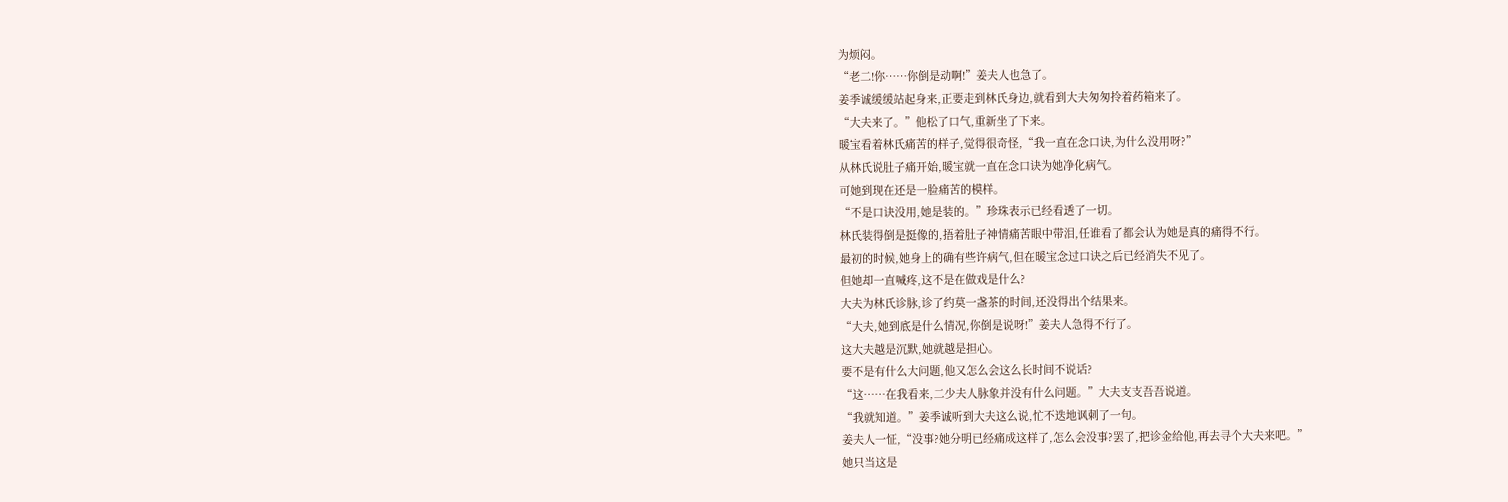为烦闷。
“老二!你……你倒是动啊!”姜夫人也急了。
姜季诚缓缓站起身来,正要走到林氏身边,就看到大夫匆匆拎着药箱来了。
“大夫来了。”他松了口气,重新坐了下来。
暖宝看着林氏痛苦的样子,觉得很奇怪,“我一直在念口诀,为什么没用呀?”
从林氏说肚子痛开始,暖宝就一直在念口诀为她净化病气。
可她到现在还是一脸痛苦的模样。
“不是口诀没用,她是装的。”珍珠表示已经看透了一切。
林氏装得倒是挺像的,捂着肚子神情痛苦眼中带泪,任谁看了都会认为她是真的痛得不行。
最初的时候,她身上的确有些许病气,但在暖宝念过口诀之后已经消失不见了。
但她却一直喊疼,这不是在做戏是什么?
大夫为林氏诊脉,诊了约莫一盏茶的时间,还没得出个结果来。
“大夫,她到底是什么情况,你倒是说呀!”姜夫人急得不行了。
这大夫越是沉默,她就越是担心。
要不是有什么大问题,他又怎么会这么长时间不说话?
“这……在我看来,二少夫人脉象并没有什么问题。”大夫支支吾吾说道。
“我就知道。”姜季诚听到大夫这么说,忙不迭地讽刺了一句。
姜夫人一怔,“没事?她分明已经痛成这样了,怎么会没事?罢了,把诊金给他,再去寻个大夫来吧。”
她只当这是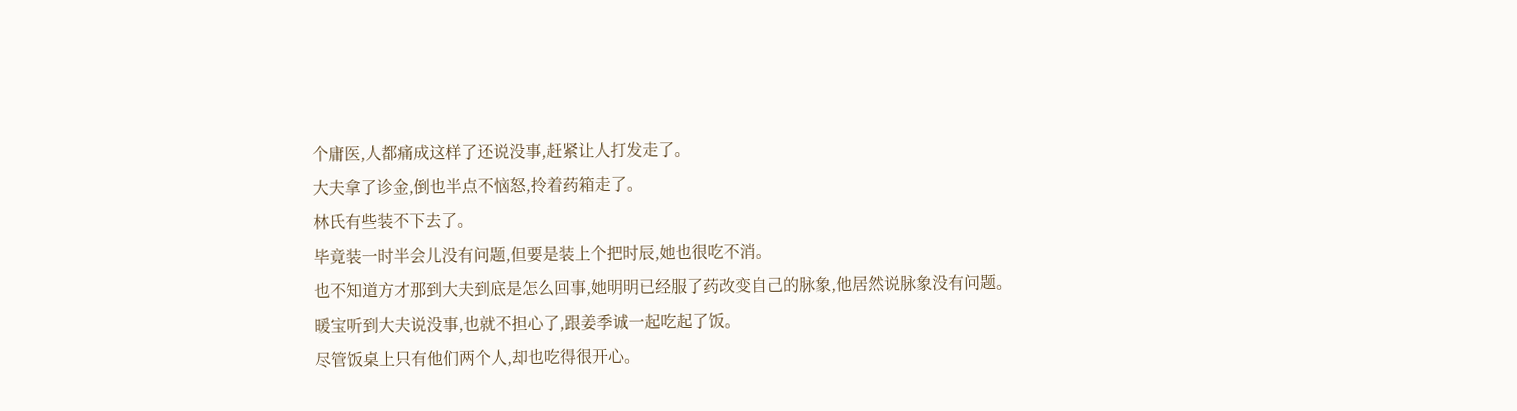个庸医,人都痛成这样了还说没事,赶紧让人打发走了。
大夫拿了诊金,倒也半点不恼怒,拎着药箱走了。
林氏有些装不下去了。
毕竟装一时半会儿没有问题,但要是装上个把时辰,她也很吃不消。
也不知道方才那到大夫到底是怎么回事,她明明已经服了药改变自己的脉象,他居然说脉象没有问题。
暖宝听到大夫说没事,也就不担心了,跟姜季诚一起吃起了饭。
尽管饭桌上只有他们两个人,却也吃得很开心。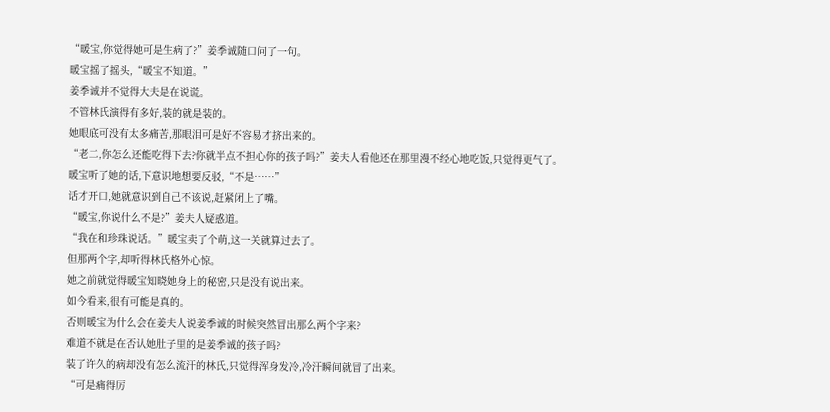“暖宝,你觉得她可是生病了?”姜季诚随口问了一句。
暖宝摇了摇头,“暖宝不知道。”
姜季诚并不觉得大夫是在说谎。
不管林氏演得有多好,装的就是装的。
她眼底可没有太多痛苦,那眼泪可是好不容易才挤出来的。
“老二,你怎么还能吃得下去?你就半点不担心你的孩子吗?”姜夫人看他还在那里漫不经心地吃饭,只觉得更气了。
暖宝听了她的话,下意识地想要反驳,“不是……”
话才开口,她就意识到自己不该说,赶紧闭上了嘴。
“暖宝,你说什么不是?”姜夫人疑惑道。
“我在和珍珠说话。”暖宝卖了个萌,这一关就算过去了。
但那两个字,却听得林氏格外心惊。
她之前就觉得暖宝知晓她身上的秘密,只是没有说出来。
如今看来,很有可能是真的。
否则暖宝为什么会在姜夫人说姜季诚的时候突然冒出那么两个字来?
难道不就是在否认她肚子里的是姜季诚的孩子吗?
装了许久的病却没有怎么流汗的林氏,只觉得浑身发冷,冷汗瞬间就冒了出来。
“可是痛得厉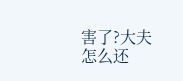害了?大夫怎么还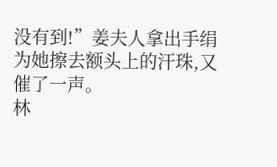没有到!”姜夫人拿出手绢为她擦去额头上的汗珠,又催了一声。
林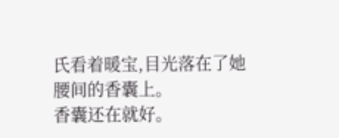氏看着暖宝,目光落在了她腰间的香囊上。
香囊还在就好。